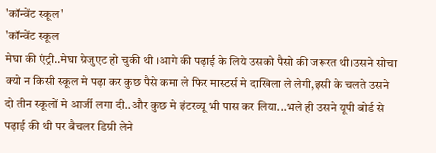'कॉन्वेंट स्कूल'
'कॉन्वेंट स्कूल
मेघा की एंट्री..मेघा ग्रेजुएट हो चुकी थी ।आगे की पढ़ाई के लिये उसको पैसो की जरूरत थी।उसने सोचा क्यो न किसी स्कूल मे पढ़ा कर कुछ पैसे कमा ले फिर मास्टर्स मे दाखिला ले लेगी,इसी के चलते उसने दो तीन स्कूलों मे आर्जी लगा दी..और कुछ मे इंटरव्यू भी पास कर लिया...भले ही उसने यूपी बोर्ड से पढ़ाई की थी पर बैचलर डिग्री लेने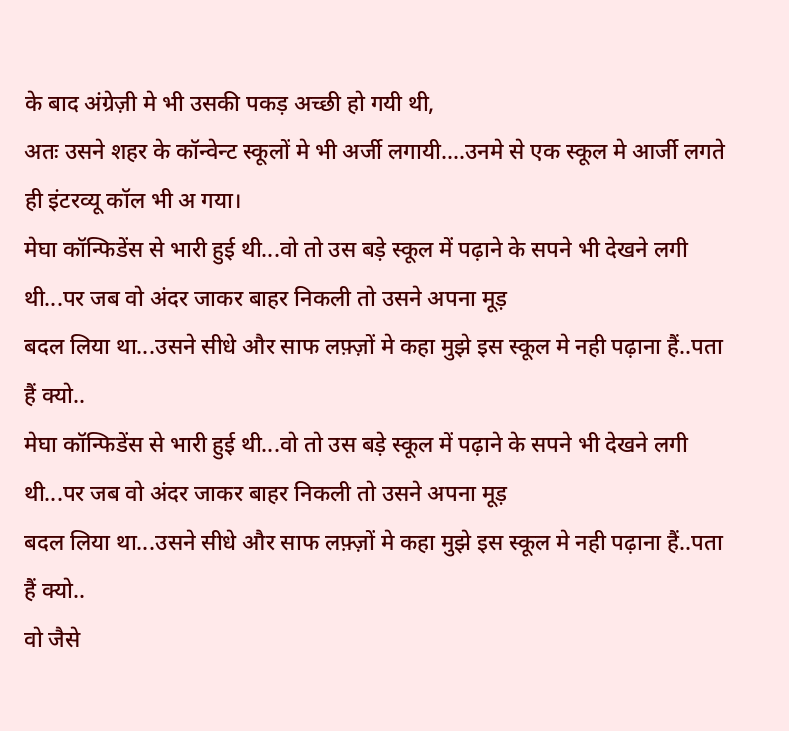के बाद अंग्रेज़ी मे भी उसकी पकड़ अच्छी हो गयी थी,
अतः उसने शहर के कॉन्वेन्ट स्कूलों मे भी अर्जी लगायी....उनमे से एक स्कूल मे आर्जी लगते ही इंटरव्यू कॉल भी अ गया।
मेघा कॉन्फिडेंस से भारी हुई थी...वो तो उस बड़े स्कूल में पढ़ाने के सपने भी देखने लगी थी...पर जब वो अंदर जाकर बाहर निकली तो उसने अपना मूड़
बदल लिया था...उसने सीधे और साफ लफ़्ज़ों मे कहा मुझे इस स्कूल मे नही पढ़ाना हैं..पता हैं क्यो..
मेघा कॉन्फिडेंस से भारी हुई थी...वो तो उस बड़े स्कूल में पढ़ाने के सपने भी देखने लगी थी...पर जब वो अंदर जाकर बाहर निकली तो उसने अपना मूड़
बदल लिया था...उसने सीधे और साफ लफ़्ज़ों मे कहा मुझे इस स्कूल मे नही पढ़ाना हैं..पता हैं क्यो..
वो जैसे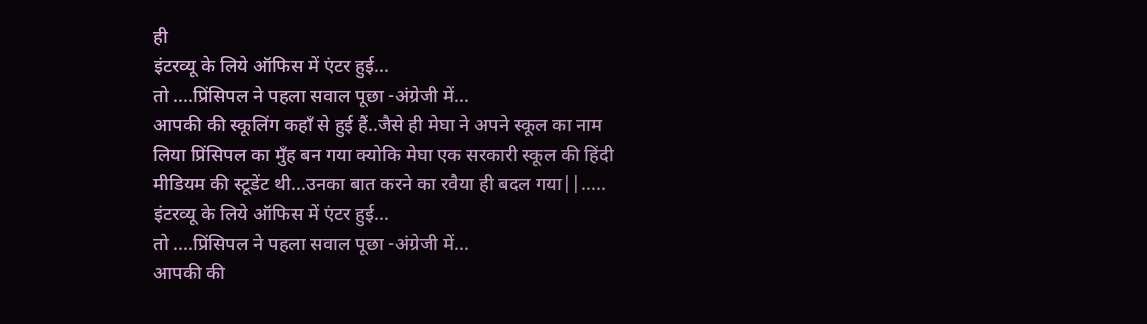ही
इंटरव्यू के लिये ऑफिस में एंटर हुई...
तो ....प्रिंसिपल ने पहला सवाल पूछा -अंग्रेजी में...
आपकी की स्कूलिंग कहाँ से हुई हैं..जैसे ही मेघा ने अपने स्कूल का नाम लिया प्रिंसिपल का मुँह बन गया क्योकि मेघा एक सरकारी स्कूल की हिंदी मीडियम की स्टूडेंट थी...उनका बात करने का रवैया ही बदल गया||.....
इंटरव्यू के लिये ऑफिस में एंटर हुई...
तो ....प्रिंसिपल ने पहला सवाल पूछा -अंग्रेजी में...
आपकी की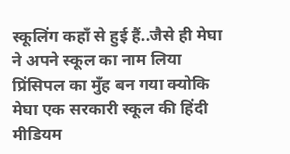स्कूलिंग कहाँ से हुई हैं..जैसे ही मेघा ने अपने स्कूल का नाम लिया प्रिंसिपल का मुँह बन गया क्योकि मेघा एक सरकारी स्कूल की हिंदी मीडियम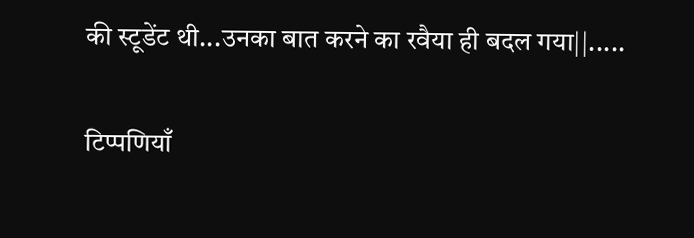की स्टूडेंट थी...उनका बात करने का रवैया ही बदल गया||.....

टिप्पणियाँ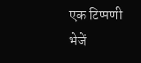एक टिप्पणी भेजें